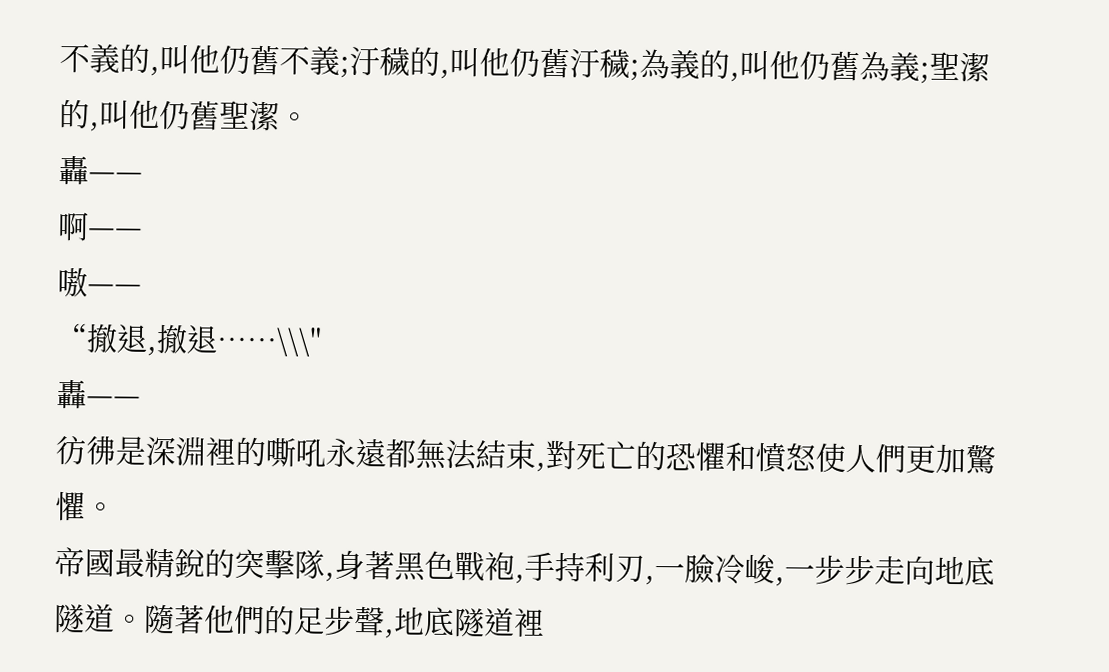不義的,叫他仍舊不義;汙穢的,叫他仍舊汙穢;為義的,叫他仍舊為義;聖潔的,叫他仍舊聖潔。
轟——
啊——
嗷——
“撤退,撤退……\\\"
轟——
彷彿是深淵裡的嘶吼永遠都無法結束,對死亡的恐懼和憤怒使人們更加驚懼。
帝國最精銳的突擊隊,身著黑色戰袍,手持利刃,一臉冷峻,一步步走向地底隧道。隨著他們的足步聲,地底隧道裡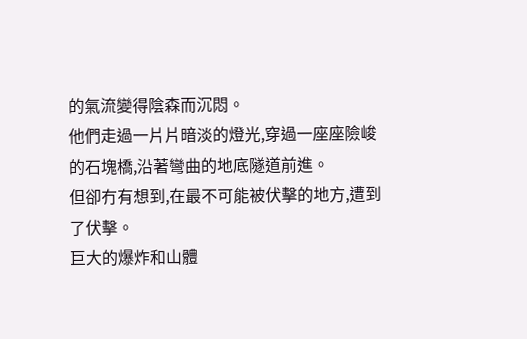的氣流變得陰森而沉悶。
他們走過一片片暗淡的燈光,穿過一座座險峻的石塊橋,沿著彎曲的地底隧道前進。
但卻冇有想到,在最不可能被伏擊的地方,遭到了伏擊。
巨大的爆炸和山體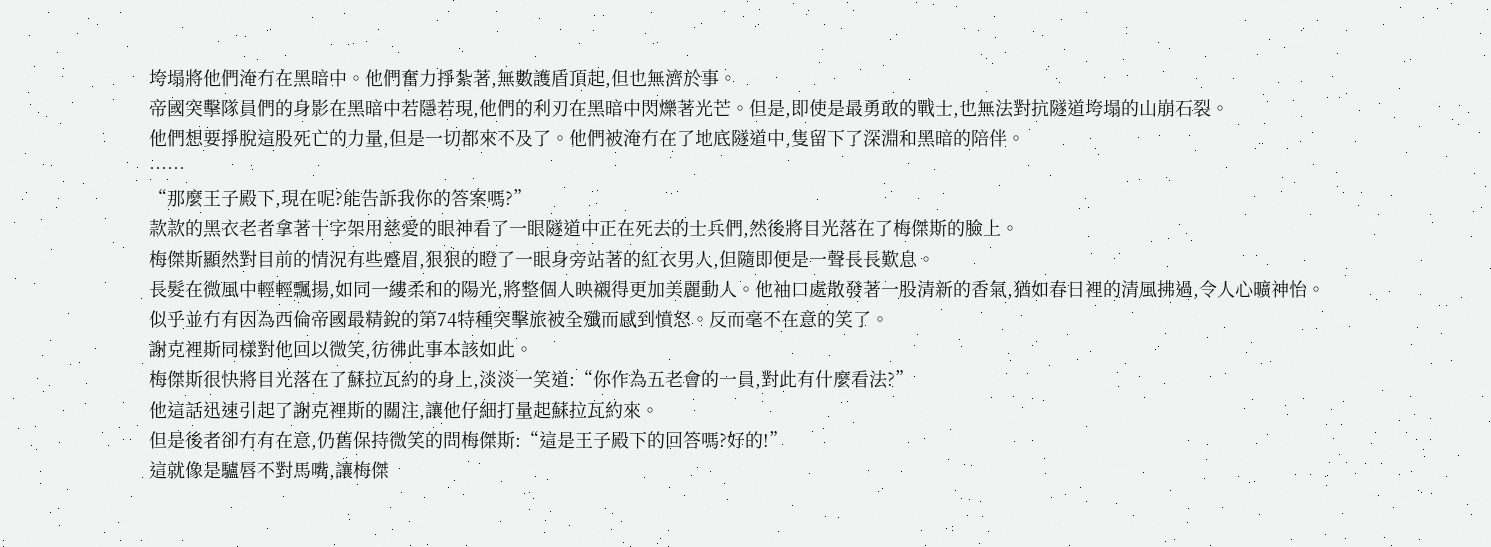垮塌將他們淹冇在黑暗中。他們奮力掙紮著,無數護盾頂起,但也無濟於事。
帝國突擊隊員們的身影在黑暗中若隱若現,他們的利刃在黑暗中閃爍著光芒。但是,即使是最勇敢的戰士,也無法對抗隧道垮塌的山崩石裂。
他們想要掙脫這股死亡的力量,但是一切都來不及了。他們被淹冇在了地底隧道中,隻留下了深淵和黑暗的陪伴。
……
“那麼王子殿下,現在呢?能告訴我你的答案嗎?”
款款的黑衣老者拿著十字架用慈愛的眼神看了一眼隧道中正在死去的士兵們,然後將目光落在了梅傑斯的臉上。
梅傑斯顯然對目前的情況有些蹙眉,狠狠的瞪了一眼身旁站著的紅衣男人,但隨即便是一聲長長歎息。
長髮在微風中輕輕飄揚,如同一縷柔和的陽光,將整個人映襯得更加美麗動人。他袖口處散發著一股清新的香氣,猶如春日裡的清風拂過,令人心曠神怡。
似乎並冇有因為西倫帝國最精銳的第74特種突擊旅被全殲而感到憤怒。反而毫不在意的笑了。
謝克裡斯同樣對他回以微笑,彷彿此事本該如此。
梅傑斯很快將目光落在了蘇拉瓦約的身上,淡淡一笑道:“你作為五老會的一員,對此有什麼看法?”
他這話迅速引起了謝克裡斯的關注,讓他仔細打量起蘇拉瓦約來。
但是後者卻冇有在意,仍舊保持微笑的問梅傑斯:“這是王子殿下的回答嗎?好的!”
這就像是驢唇不對馬嘴,讓梅傑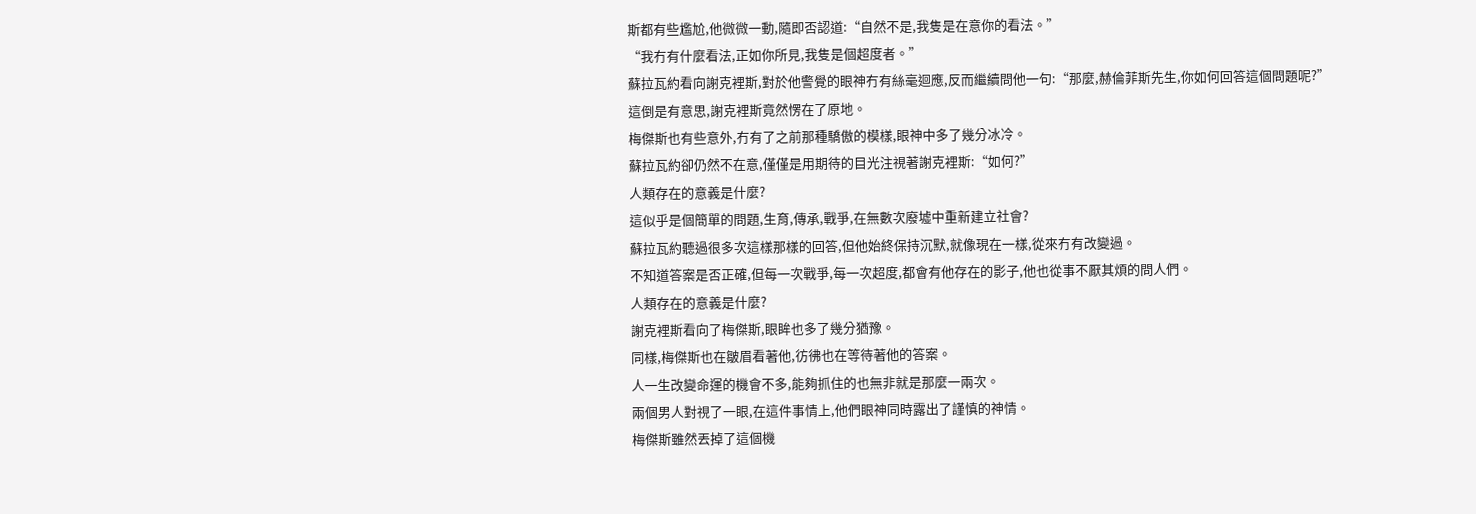斯都有些尷尬,他微微一動,隨即否認道:“自然不是,我隻是在意你的看法。”
“我冇有什麼看法,正如你所見,我隻是個超度者。”
蘇拉瓦約看向謝克裡斯,對於他警覺的眼神冇有絲毫迴應,反而繼續問他一句:“那麼,赫倫菲斯先生,你如何回答這個問題呢?”
這倒是有意思,謝克裡斯竟然愣在了原地。
梅傑斯也有些意外,冇有了之前那種驕傲的模樣,眼神中多了幾分冰冷。
蘇拉瓦約卻仍然不在意,僅僅是用期待的目光注視著謝克裡斯:“如何?”
人類存在的意義是什麼?
這似乎是個簡單的問題,生育,傳承,戰爭,在無數次廢墟中重新建立社會?
蘇拉瓦約聽過很多次這樣那樣的回答,但他始終保持沉默,就像現在一樣,從來冇有改變過。
不知道答案是否正確,但每一次戰爭,每一次超度,都會有他存在的影子,他也從事不厭其煩的問人們。
人類存在的意義是什麼?
謝克裡斯看向了梅傑斯,眼眸也多了幾分猶豫。
同樣,梅傑斯也在皺眉看著他,彷彿也在等待著他的答案。
人一生改變命運的機會不多,能夠抓住的也無非就是那麼一兩次。
兩個男人對視了一眼,在這件事情上,他們眼神同時露出了謹慎的神情。
梅傑斯雖然丟掉了這個機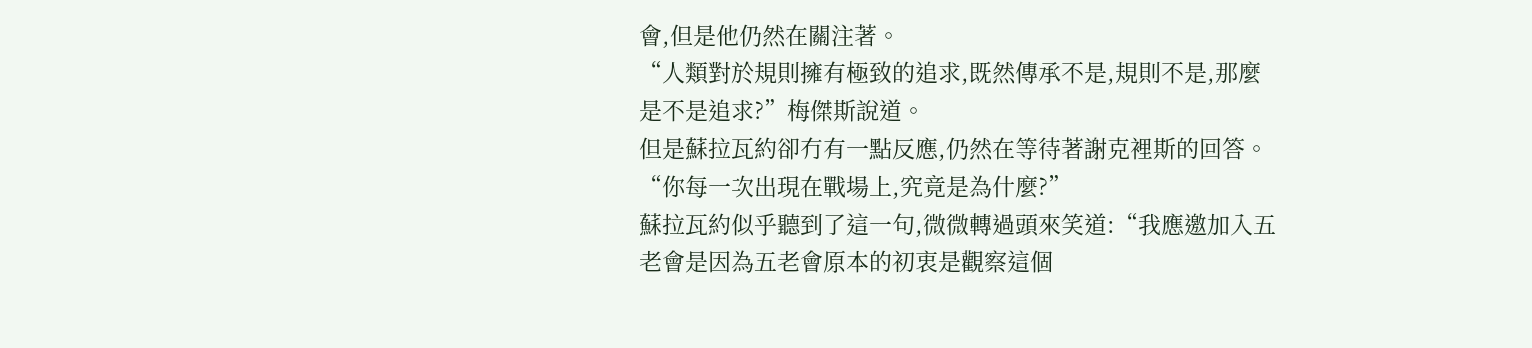會,但是他仍然在關注著。
“人類對於規則擁有極致的追求,既然傳承不是,規則不是,那麼是不是追求?”梅傑斯說道。
但是蘇拉瓦約卻冇有一點反應,仍然在等待著謝克裡斯的回答。
“你每一次出現在戰場上,究竟是為什麼?”
蘇拉瓦約似乎聽到了這一句,微微轉過頭來笑道:“我應邀加入五老會是因為五老會原本的初衷是觀察這個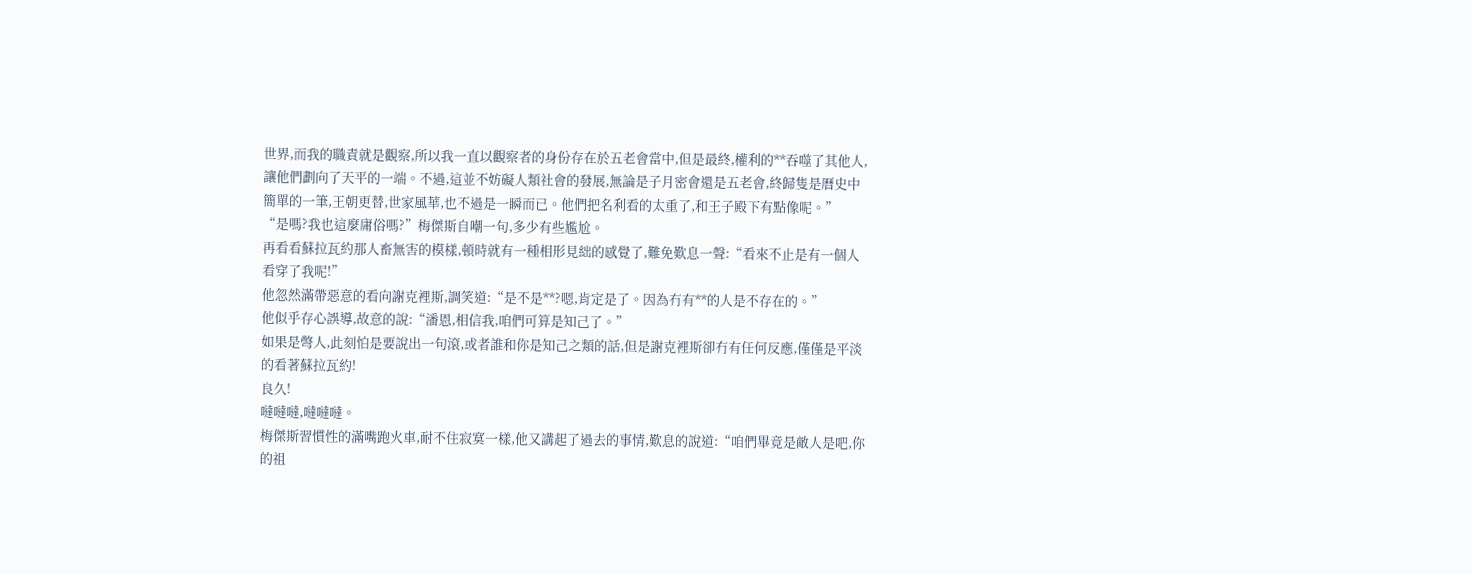世界,而我的職責就是觀察,所以我一直以觀察者的身份存在於五老會當中,但是最終,權利的**吞噬了其他人,讓他們劃向了天平的一端。不過,這並不妨礙人類社會的發展,無論是子月密會還是五老會,終歸隻是曆史中簡單的一筆,王朝更替,世家風華,也不過是一瞬而已。他們把名利看的太重了,和王子殿下有點像呢。”
“是嗎?我也這麼庸俗嗎?”梅傑斯自嘲一句,多少有些尷尬。
再看看蘇拉瓦約那人畜無害的模樣,頓時就有一種相形見絀的感覺了,難免歎息一聲:“看來不止是有一個人看穿了我呢!”
他忽然滿帶惡意的看向謝克裡斯,調笑道:“是不是**?嗯,肯定是了。因為冇有**的人是不存在的。”
他似乎存心誤導,故意的說:“潘恩,相信我,咱們可算是知己了。”
如果是彆人,此刻怕是要說出一句滾,或者誰和你是知己之類的話,但是謝克裡斯卻冇有任何反應,僅僅是平淡的看著蘇拉瓦約!
良久!
噠噠噠,噠噠噠。
梅傑斯習慣性的滿嘴跑火車,耐不住寂寞一樣,他又講起了過去的事情,歎息的說道:“咱們畢竟是敵人是吧,你的祖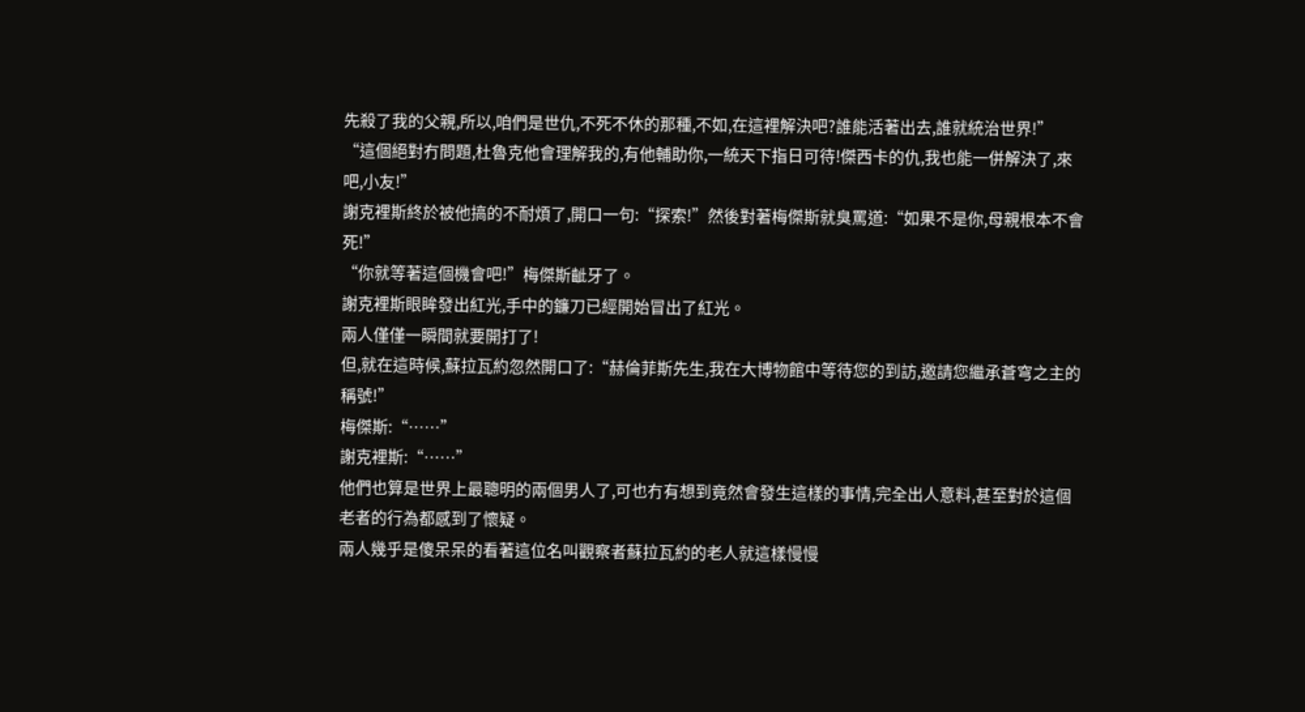先殺了我的父親,所以,咱們是世仇,不死不休的那種,不如,在這裡解決吧?誰能活著出去,誰就統治世界!”
“這個絕對冇問題,杜魯克他會理解我的,有他輔助你,一統天下指日可待!傑西卡的仇,我也能一併解決了,來吧,小友!”
謝克裡斯終於被他搞的不耐煩了,開口一句:“探索!”然後對著梅傑斯就臭罵道:“如果不是你,母親根本不會死!”
“你就等著這個機會吧!”梅傑斯齜牙了。
謝克裡斯眼眸發出紅光,手中的鐮刀已經開始冒出了紅光。
兩人僅僅一瞬間就要開打了!
但,就在這時候,蘇拉瓦約忽然開口了:“赫倫菲斯先生,我在大博物館中等待您的到訪,邀請您繼承蒼穹之主的稱號!”
梅傑斯:“……”
謝克裡斯:“……”
他們也算是世界上最聰明的兩個男人了,可也冇有想到竟然會發生這樣的事情,完全出人意料,甚至對於這個老者的行為都感到了懷疑。
兩人幾乎是傻呆呆的看著這位名叫觀察者蘇拉瓦約的老人就這樣慢慢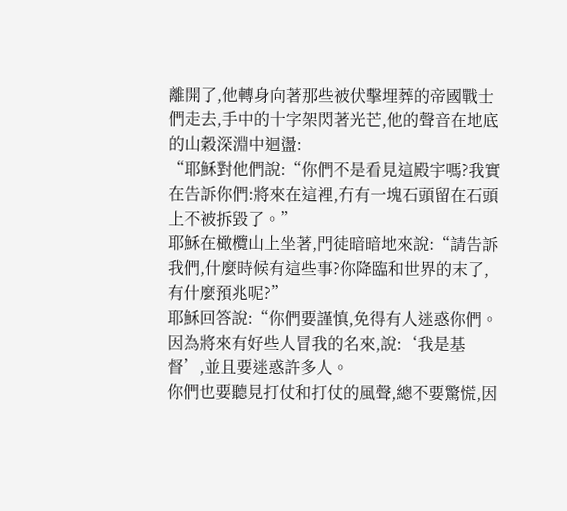離開了,他轉身向著那些被伏擊埋葬的帝國戰士們走去,手中的十字架閃著光芒,他的聲音在地底的山穀深淵中迴盪:
“耶穌對他們說:“你們不是看見這殿宇嗎?我實在告訴你們:將來在這裡,冇有一塊石頭留在石頭上不被拆毀了。”
耶穌在橄欖山上坐著,門徒暗暗地來說:“請告訴我們,什麼時候有這些事?你降臨和世界的末了,有什麼預兆呢?”
耶穌回答說:“你們要謹慎,免得有人迷惑你們。
因為將來有好些人冒我的名來,說:‘我是基督’,並且要迷惑許多人。
你們也要聽見打仗和打仗的風聲,總不要驚慌,因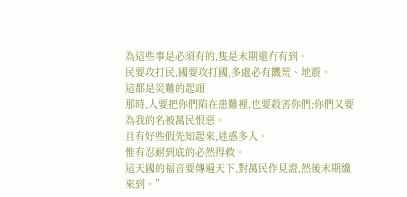為這些事是必須有的,隻是末期還冇有到。
民要攻打民,國要攻打國,多處必有饑荒、地震。
這都是災難的起頭
那時,人要把你們陷在患難裡,也要殺害你們;你們又要為我的名被萬民恨惡。
且有好些假先知起來,迷惑多人。
惟有忍耐到底的必然得救。
這天國的福音要傳遍天下,對萬民作見證,然後末期纔來到。”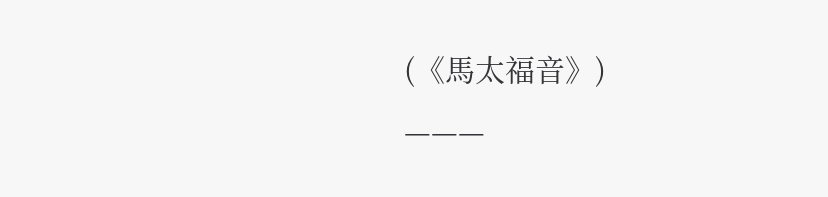(《馬太福音》)
———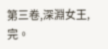第三卷,深淵女王,完。